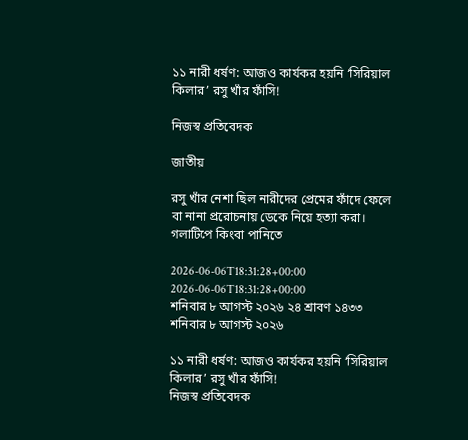১১ নারী ধর্ষণ: আজও কার্যকর হয়নি ‘সিরিয়াল কিলার’ রসু খাঁর ফাঁসি!

নিজস্ব প্রতিবেদক

জাতীয়

রসু খাঁর নেশা ছিল নারীদের প্রেমের ফাঁদে ফেলে বা নানা প্ররোচনায় ডেকে নিয়ে হত্যা করা। গলাটিপে কিংবা পানিতে

2026-06-06T18:31:28+00:00
2026-06-06T18:31:28+00:00
শনিবার ৮ আগস্ট ২০২৬ ২৪ শ্রাবণ ১৪৩৩
শনিবার ৮ আগস্ট ২০২৬

১১ নারী ধর্ষণ: আজও কার্যকর হয়নি ‘সিরিয়াল কিলার’ রসু খাঁর ফাঁসি!
নিজস্ব প্রতিবেদক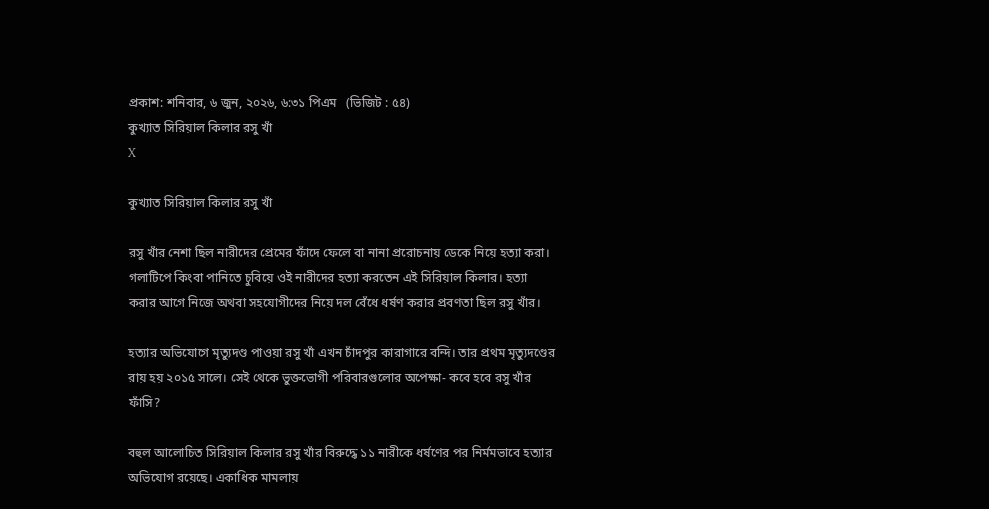প্রকাশ: শনিবার, ৬ জুন, ২০২৬, ৬:৩১ পিএম   (ভিজিট : ৫৪)
কুখ্যাত সিরিয়াল কিলার রসু খাঁ
X

কুখ্যাত সিরিয়াল কিলার রসু খাঁ

রসু খাঁর নেশা ছিল নারীদের প্রেমের ফাঁদে ফেলে বা নানা প্ররোচনায় ডেকে নিয়ে হত্যা করা। গলাটিপে কিংবা পানিতে চুবিয়ে ওই নারীদের হত্যা করতেন এই সিরিয়াল কিলার। হত্যা করার আগে নিজে অথবা সহযোগীদের নিয়ে দল বেঁধে ধর্ষণ করার প্রবণতা ছিল রসু খাঁর।

হত্যার অভিযোগে মৃত্যুদণ্ড পাওয়া রসু খাঁ এখন চাঁদপুর কারাগারে বন্দি। তার প্রথম মৃত্যুদণ্ডের রায় হয় ২০১৫ সালে। সেই থেকে ভুক্তভোগী পরিবারগুলোর অপেক্ষা- কবে হবে রসু খাঁর ফাঁসি?

বহুল আলোচিত সিরিয়াল কিলার রসু খাঁর বিরুদ্ধে ১১ নারীকে ধর্ষণের পর নির্মমভাবে হত্যার অভিযোগ রয়েছে। একাধিক মামলায়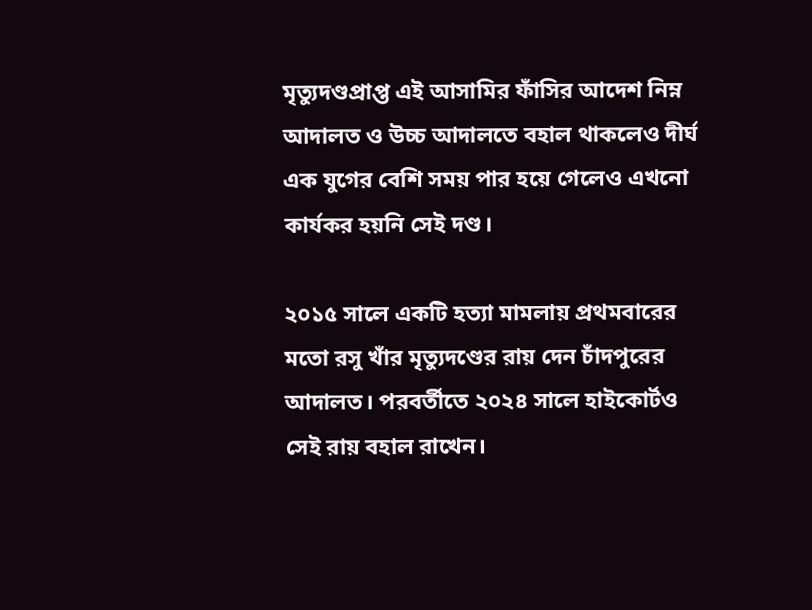মৃত্যুদণ্ডপ্রাপ্ত এই আসামির ফাঁসির আদেশ নিম্ন আদালত ও উচ্চ আদালতে বহাল থাকলেও দীর্ঘ এক যুগের বেশি সময় পার হয়ে গেলেও এখনো কার্যকর হয়নি সেই দণ্ড।

২০১৫ সালে একটি হত্যা মামলায় প্রথমবারের মতো রসু খাঁর মৃত্যুদণ্ডের রায় দেন চাঁদপুরের আদালত। পরবর্তীতে ২০২৪ সালে হাইকোর্টও সেই রায় বহাল রাখেন।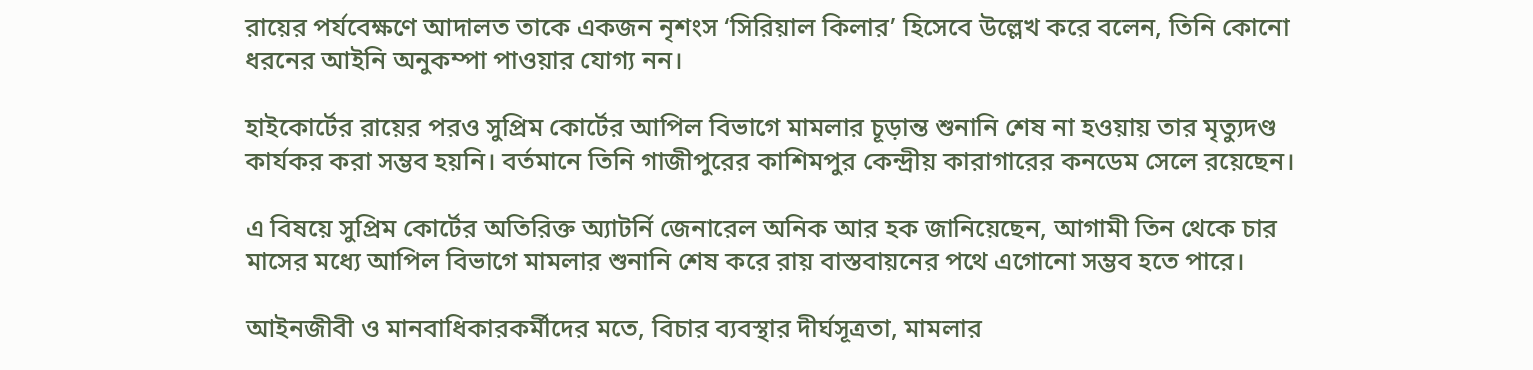রায়ের পর্যবেক্ষণে আদালত তাকে একজন নৃশংস ‘সিরিয়াল কিলার’ হিসেবে উল্লেখ করে বলেন, তিনি কোনো ধরনের আইনি অনুকম্পা পাওয়ার যোগ্য নন।

হাইকোর্টের রায়ের পরও সুপ্রিম কোর্টের আপিল বিভাগে মামলার চূড়ান্ত শুনানি শেষ না হওয়ায় তার মৃত্যুদণ্ড কার্যকর করা সম্ভব হয়নি। বর্তমানে তিনি গাজীপুরের কাশিমপুর কেন্দ্রীয় কারাগারের কনডেম সেলে রয়েছেন।

এ বিষয়ে সুপ্রিম কোর্টের অতিরিক্ত অ্যাটর্নি জেনারেল অনিক আর হক জানিয়েছেন, আগামী তিন থেকে চার মাসের মধ্যে আপিল বিভাগে মামলার শুনানি শেষ করে রায় বাস্তবায়নের পথে এগোনো সম্ভব হতে পারে।

আইনজীবী ও মানবাধিকারকর্মীদের মতে, বিচার ব্যবস্থার দীর্ঘসূত্রতা, মামলার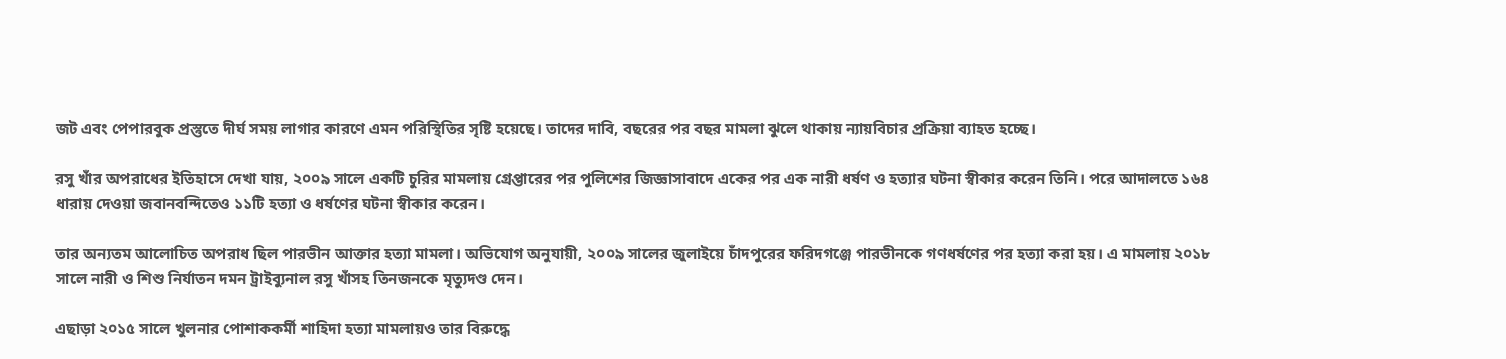জট এবং পেপারবুক প্রস্তুতে দীর্ঘ সময় লাগার কারণে এমন পরিস্থিতির সৃষ্টি হয়েছে। তাদের দাবি, বছরের পর বছর মামলা ঝুলে থাকায় ন্যায়বিচার প্রক্রিয়া ব্যাহত হচ্ছে।

রসু খাঁর অপরাধের ইতিহাসে দেখা যায়, ২০০৯ সালে একটি চুরির মামলায় গ্রেপ্তারের পর পুলিশের জিজ্ঞাসাবাদে একের পর এক নারী ধর্ষণ ও হত্যার ঘটনা স্বীকার করেন তিনি। পরে আদালতে ১৬৪ ধারায় দেওয়া জবানবন্দিতেও ১১টি হত্যা ও ধর্ষণের ঘটনা স্বীকার করেন।

তার অন্যতম আলোচিত অপরাধ ছিল পারভীন আক্তার হত্যা মামলা। অভিযোগ অনুযায়ী, ২০০৯ সালের জুলাইয়ে চাঁদপুরের ফরিদগঞ্জে পারভীনকে গণধর্ষণের পর হত্যা করা হয়। এ মামলায় ২০১৮ সালে নারী ও শিশু নির্যাতন দমন ট্রাইব্যুনাল রসু খাঁসহ তিনজনকে মৃত্যুদণ্ড দেন।

এছাড়া ২০১৫ সালে খুলনার পোশাককর্মী শাহিদা হত্যা মামলায়ও তার বিরুদ্ধে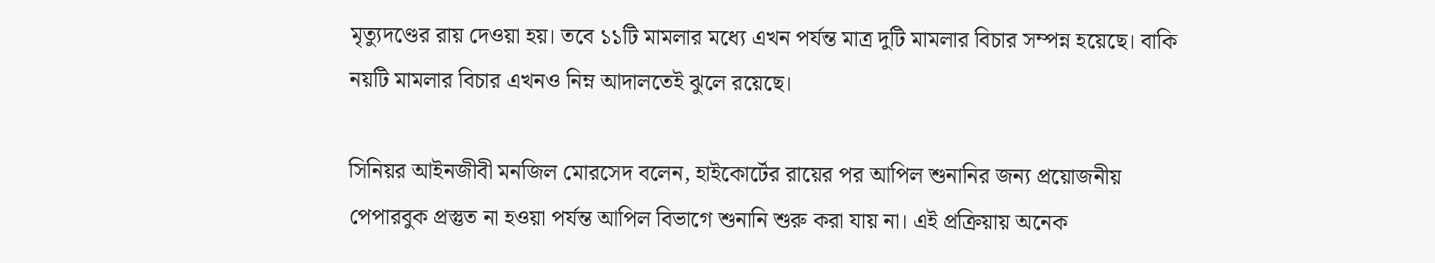মৃত্যুদণ্ডের রায় দেওয়া হয়। তবে ১১টি মামলার মধ্যে এখন পর্যন্ত মাত্র দুটি মামলার বিচার সম্পন্ন হয়েছে। বাকি নয়টি মামলার বিচার এখনও নিম্ন আদালতেই ঝুলে রয়েছে।

সিনিয়র আইনজীবী মনজিল মোরসেদ বলেন, হাইকোর্টের রায়ের পর আপিল শুনানির জন্য প্রয়োজনীয় পেপারবুক প্রস্তুত না হওয়া পর্যন্ত আপিল বিভাগে শুনানি শুরু করা যায় না। এই প্রক্রিয়ায় অনেক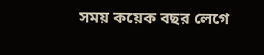সময় কয়েক বছর লেগে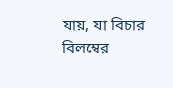যায়, যা বিচার বিলম্বের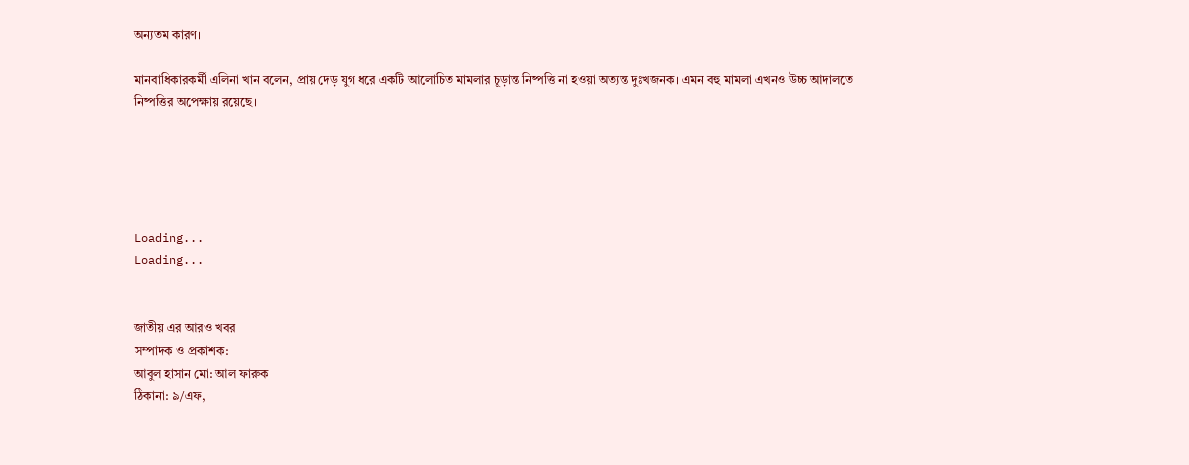অন্যতম কারণ।

মানবাধিকারকর্মী এলিনা খান বলেন, প্রায় দেড় যুগ ধরে একটি আলোচিত মামলার চূড়ান্ত নিষ্পত্তি না হওয়া অত্যন্ত দুঃখজনক। এমন বহু মামলা এখনও উচ্চ আদালতে নিষ্পত্তির অপেক্ষায় রয়েছে।





Loading...
Loading...


জাতীয় এর আরও খবর
সম্পাদক ও প্রকাশক:
আবুল হাসান মো: আল ফারুক
ঠিকানা: ৯/এফ,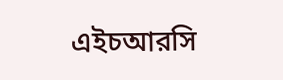এইচআরসি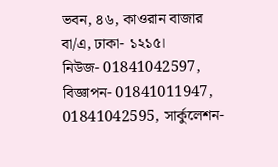ভবন, ৪৬, কাওরান বাজার বা/এ, ঢাকা- ১২১৫।
নিউজ- 01841042597, বিজ্ঞাপন- 01841011947, 01841042595, সার্কুলেশন-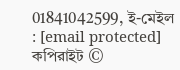01841042599, ই-মেইল : [email protected]
কপিরাইট ©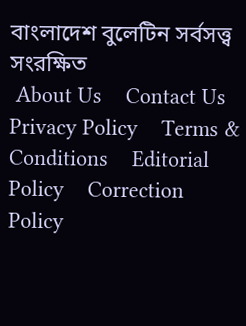বাংলাদেশ বুলেটিন সর্বসত্ত্ব সংরক্ষিত
 About Us    Contact Us    Privacy Policy    Terms & Conditions    Editorial Policy    Correction Policy